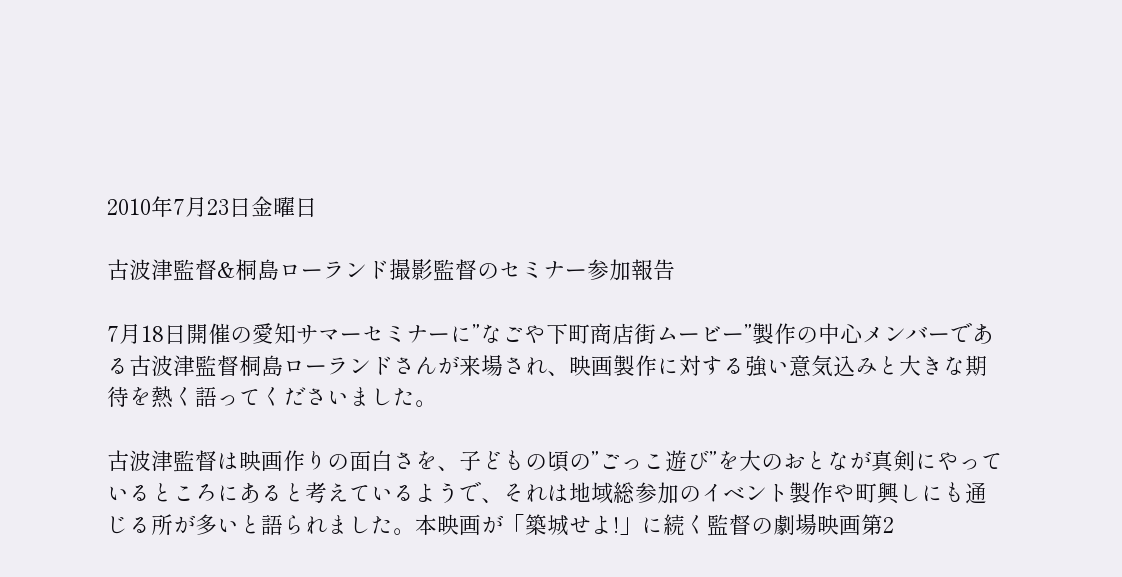2010年7月23日金曜日

古波津監督&桐島ローランド撮影監督のセミナー参加報告

7月18日開催の愛知サマーセミナーに”なごや下町商店街ムービー”製作の中心メンバーである古波津監督桐島ローランドさんが来場され、映画製作に対する強い意気込みと大きな期待を熱く語ってくださいました。

古波津監督は映画作りの面白さを、子どもの頃の”ごっこ遊び”を大のおとなが真剣にやっているところにあると考えているようで、それは地域総参加のイベント製作や町興しにも通じる所が多いと語られました。本映画が「築城せよ!」に続く監督の劇場映画第2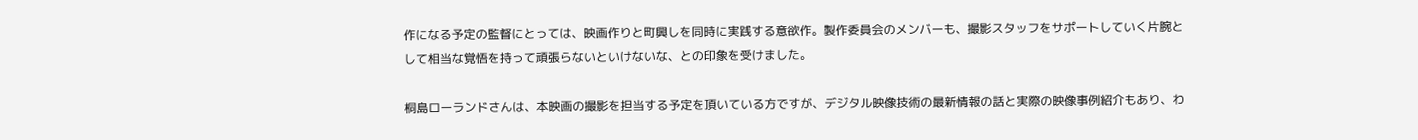作になる予定の監督にとっては、映画作りと町興しを同時に実践する意欲作。製作委員会のメンバーも、撮影スタッフをサポートしていく片腕として相当な覚悟を持って頑張らないといけないな、との印象を受けました。

桐島ローランドさんは、本映画の撮影を担当する予定を頂いている方ですが、デジタル映像技術の最新情報の話と実際の映像事例紹介もあり、わ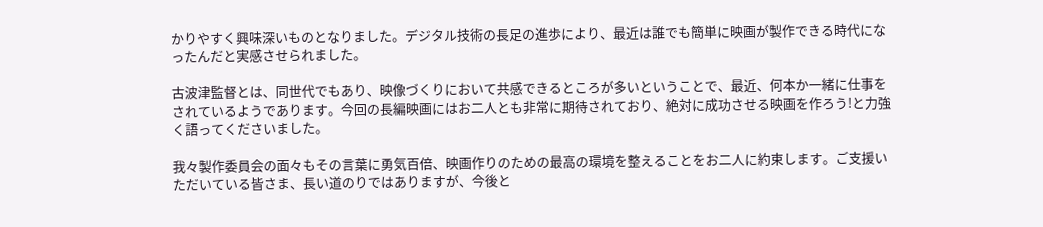かりやすく興味深いものとなりました。デジタル技術の長足の進歩により、最近は誰でも簡単に映画が製作できる時代になったんだと実感させられました。

古波津監督とは、同世代でもあり、映像づくりにおいて共感できるところが多いということで、最近、何本か一緒に仕事をされているようであります。今回の長編映画にはお二人とも非常に期待されており、絶対に成功させる映画を作ろう!と力強く語ってくださいました。

我々製作委員会の面々もその言葉に勇気百倍、映画作りのための最高の環境を整えることをお二人に約束します。ご支援いただいている皆さま、長い道のりではありますが、今後と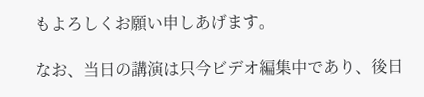もよろしくお願い申しあげます。

なお、当日の講演は只今ビデオ編集中であり、後日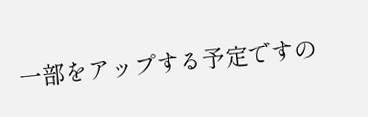一部をアップする予定ですの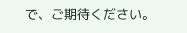で、ご期待ください。